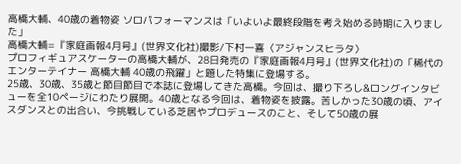高橋大輔、40歳の着物姿 ソロパフォーマンスは「いよいよ最終段階を考え始める時期に入りました」
高橋大輔=『家庭画報4月号』(世界文化社)撮影/下村一喜〈アジャンスヒラタ〉
プロフィギュアスケーターの高橋大輔が、28日発売の『家庭画報4月号』(世界文化社)の「稀代のエンターテイナー 高橋大輔 40歳の飛躍」と題した特集に登場する。
25歳、30歳、35歳と節目節目で本誌に登場してきた高橋。今回は、撮り下ろし&ロングインタビューを全10ページにわたり展開。40歳となる今回は、着物姿を披露。苦しかった30歳の頃、アイスダンスとの出合い、今挑戦している芝居やプロデュースのこと、そして50歳の展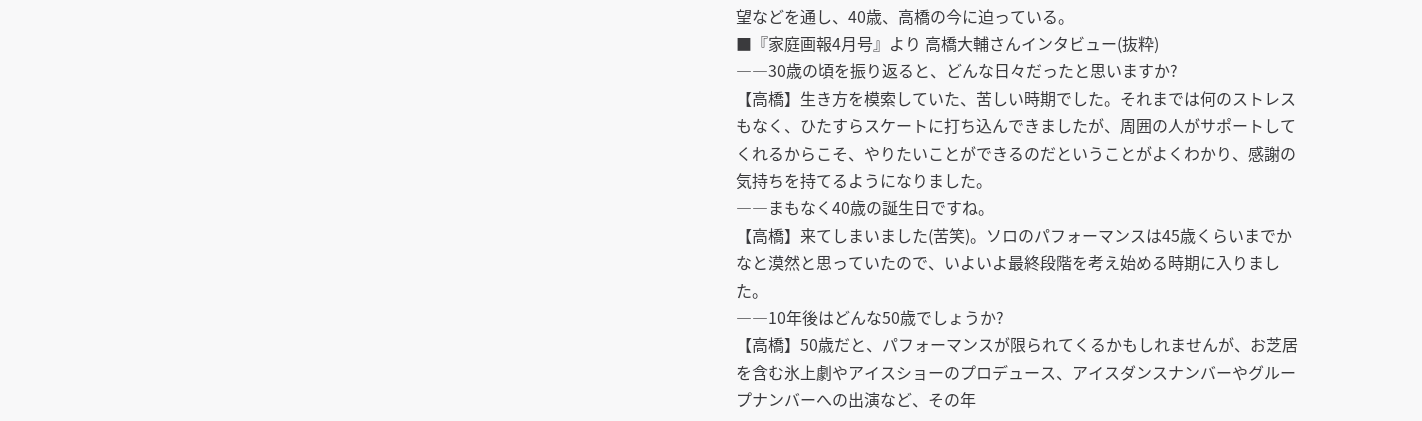望などを通し、40歳、高橋の今に迫っている。
■『家庭画報4月号』より 高橋大輔さんインタビュー(抜粋)
――30歳の頃を振り返ると、どんな日々だったと思いますか?
【高橋】生き方を模索していた、苦しい時期でした。それまでは何のストレスもなく、ひたすらスケートに打ち込んできましたが、周囲の人がサポートしてくれるからこそ、やりたいことができるのだということがよくわかり、感謝の気持ちを持てるようになりました。
――まもなく40歳の誕生日ですね。
【高橋】来てしまいました(苦笑)。ソロのパフォーマンスは45歳くらいまでかなと漠然と思っていたので、いよいよ最終段階を考え始める時期に入りました。
――10年後はどんな50歳でしょうか?
【高橋】50歳だと、パフォーマンスが限られてくるかもしれませんが、お芝居を含む氷上劇やアイスショーのプロデュース、アイスダンスナンバーやグループナンバーへの出演など、その年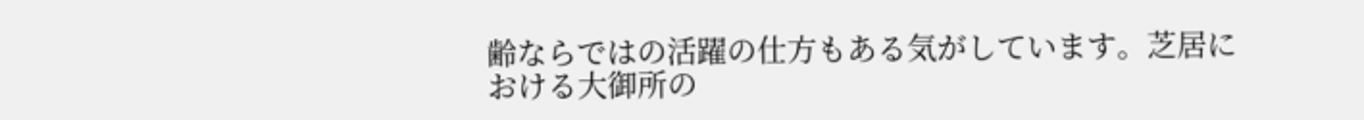齢ならではの活躍の仕方もある気がしています。芝居における大御所の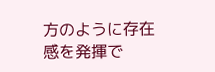方のように存在感を発揮で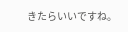きたらいいですね。